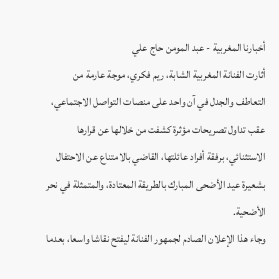أخبارنا المغربية - عبد المومن حاج علي
أثارت الفنانة المغربية الشابة، ريم فكري، موجة عارمة من التعاطف والجدل في آن واحد على منصات التواصل الاجتماعي، عقب تداول تصريحات مؤثرة كشفت من خلالها عن قرارها الاستثنائي، برفقة أفراد عائلتها، القاضي بالامتناع عن الاحتفال بشعيرة عيد الأضحى المبارك بالطريقة المعتادة، والمتمثلة في نحر الأضحية.
وجاء هذا الإعلان الصادم لجمهور الفنانة ليفتح نقاشا واسعا، بعدما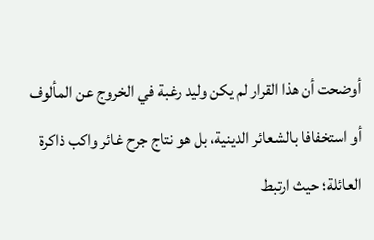أوضحت أن هذا القرار لم يكن وليد رغبة في الخروج عن المألوف أو استخفافا بالشعائر الدينية، بل هو نتاج جرح غائر واكب ذاكرة العائلة؛ حيث ارتبط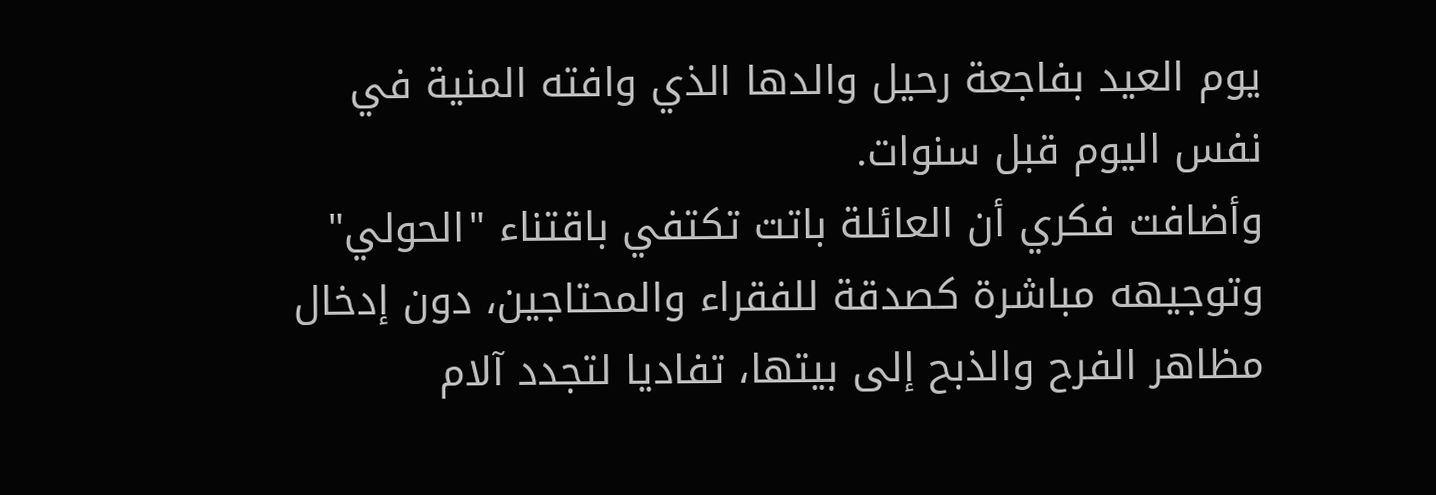يوم العيد بفاجعة رحيل والدها الذي وافته المنية في نفس اليوم قبل سنوات.
وأضافت فكري أن العائلة باتت تكتفي باقتناء "الحولي" وتوجيهه مباشرة كصدقة للفقراء والمحتاجين، دون إدخال مظاهر الفرح والذبح إلى بيتها، تفاديا لتجدد آلام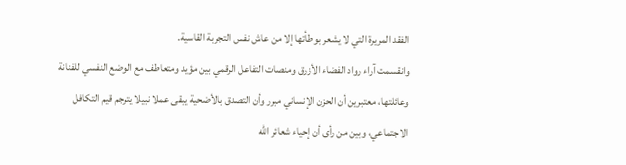الفقد المريرة التي لا يشعر بوطأتها إلا من عاش نفس التجربة القاسية.
وانقسمت آراء رواد الفضاء الأزرق ومنصات التفاعل الرقمي بين مؤيد ومتعاطف مع الوضع النفسي للفنانة وعائلتها، معتبرين أن الحزن الإنساني مبرر وأن التصدق بالأضحية يبقى عملا نبيلا يترجم قيم التكافل الاجتماعي، وبين من رأى أن إحياء شعائر الله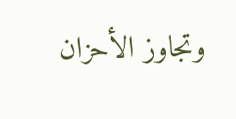وتجاوز الأحزان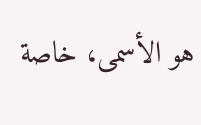هو الأسمى، خاصة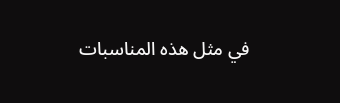في مثل هذه المناسبات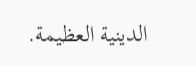الدينية العظيمة.